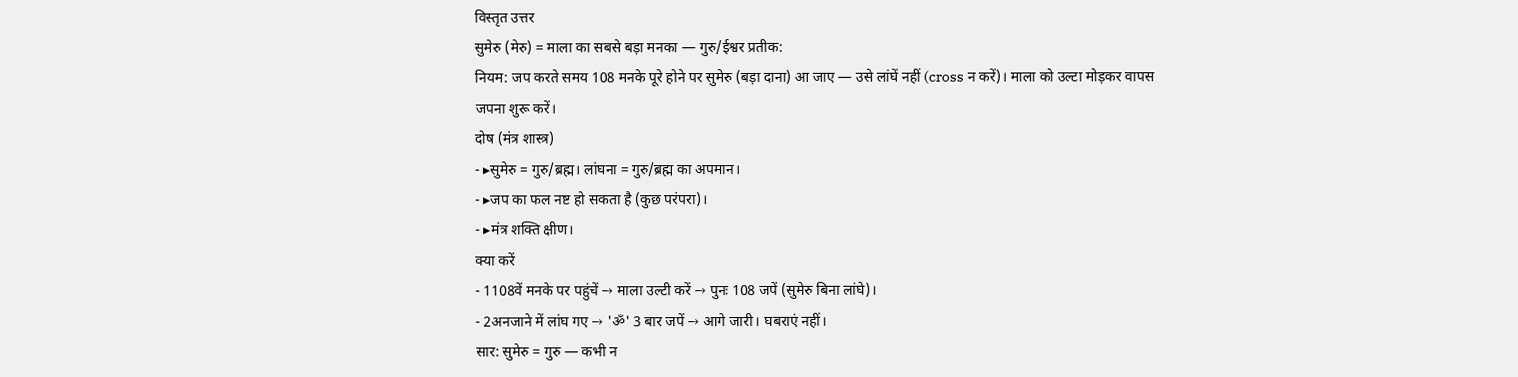विस्तृत उत्तर
सुमेरु (मेरु) = माला का सबसे बड़ा मनका — गुरु/ईश्वर प्रतीक:
नियम: जप करते समय 108 मनके पूरे होने पर सुमेरु (बड़ा दाना) आ जाए — उसे लांघें नहीं (cross न करें)। माला को उल्टा मोड़कर वापस जपना शुरू करें।
दोष (मंत्र शास्त्र)
- ▸सुमेरु = गुरु/ब्रह्म। लांघना = गुरु/ब्रह्म का अपमान।
- ▸जप का फल नष्ट हो सकता है (कुछ परंपरा)।
- ▸मंत्र शक्ति क्षीण।
क्या करें
- 1108वें मनके पर पहुंचें → माला उल्टी करें → पुनः 108 जपें (सुमेरु बिना लांघे)।
- 2अनजाने में लांघ गए → 'ॐ' 3 बार जपें → आगे जारी। घबराएं नहीं।
सार: सुमेरु = गुरु — कभी न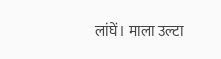लांघें। माला उल्टा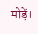मोड़ें।